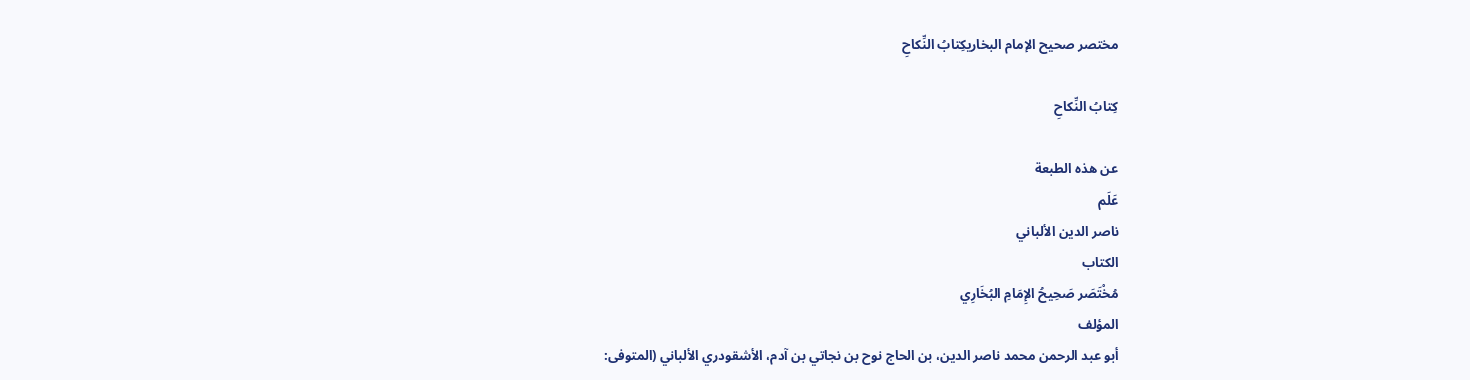مختصر صحيح الإمام البخاريكِتابُ النِّكاحِ

كِتابُ النِّكاحِ

عن هذه الطبعة
عَلَم
ناصر الدين الألباني
الكتاب
مُخْتَصَر صَحِيحُ الإِمَامِ البُخَارِي
المؤلف
أبو عبد الرحمن محمد ناصر الدين، بن الحاج نوح بن نجاتي بن آدم، الأشقودري الألباني (المتوفى: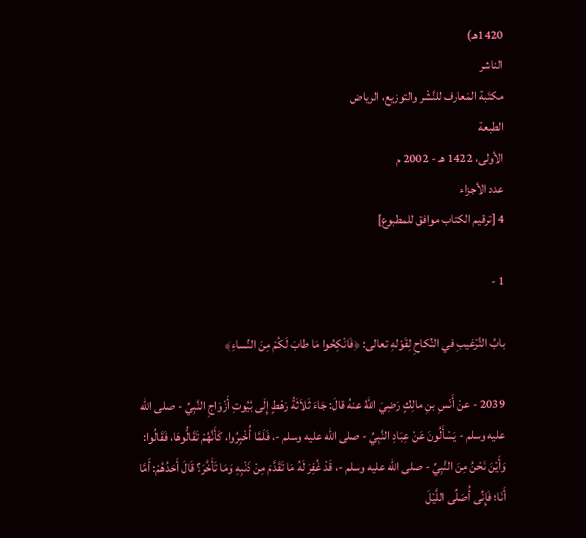1420هـ)
الناشر
مكتَبة المَعارف للنَّشْر والتوزيع، الرياض
الطبعة
الأولى، 1422 هـ - 2002 م
عدد الأجزاء
4 [ترقيم الكتاب موافق للمطبوع]

1 -

بابُ التَّرْغيبِ في النِّكاحِ لِقَوْلهِ تعالى: ﴿فَانْكِحُوا مَا طابَ لَكُمْ مِنَ النِّساءِ﴾

2039 - عنْ أَنَسِ بنِ مالِكٍ رَضِيَ اللهُ عنهُ قالَ: جَاءَ ثَلاَثَةُ رَهْطٍ إِلَى بُيُوتِ أَزْوَاجِ النَّبِيِّ - صلى الله عليه وسلم - يَسْأَلُونَ عَنْ عِبَادِ النَّبِيِّ - صلى الله عليه وسلم -، فَلَمَّا أُخْبِرُوا، كَأَنَّهُمْ تَقَالُّوهَا، فَقَالُوا: وَأَيْنَ نَحْنُ مِنَ النَّبِيِّ - صلى الله عليه وسلم -، قَدْ غُفِرَ لَهُ مَا تَقَدَّمَ مِنْ ذَنْبِهِ وَمَا تَأَخَّرَ؟ قَالَ أَحَدُهُمْ: أَمَّا أَنَا؛ فَإِنِّى أُصَلِّى اللَّيْلَ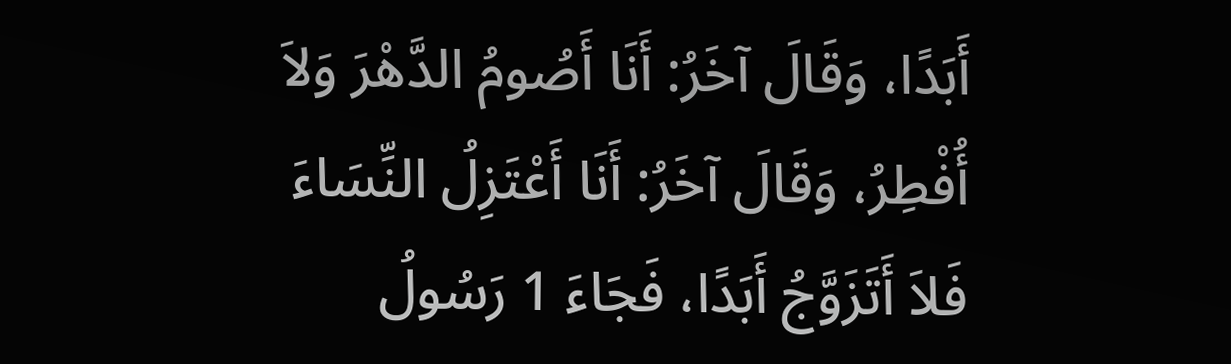أَبَدًا، وَقَالَ آخَرُ: أَنَا أَصُومُ الدَّهْرَ وَلاَ أُفْطِرُ، وَقَالَ آخَرُ: أَنَا أَعْتَزِلُ النِّسَاءَ فَلاَ أَتَزَوَّجُ أَبَدًا، فَجَاءَ 1 رَسُولُ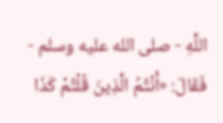اللَّهِ - صلى الله عليه وسلم - فَقَالَ: «أَنْتُمُ الَّذِينَ قُلْتُمْ كَذَا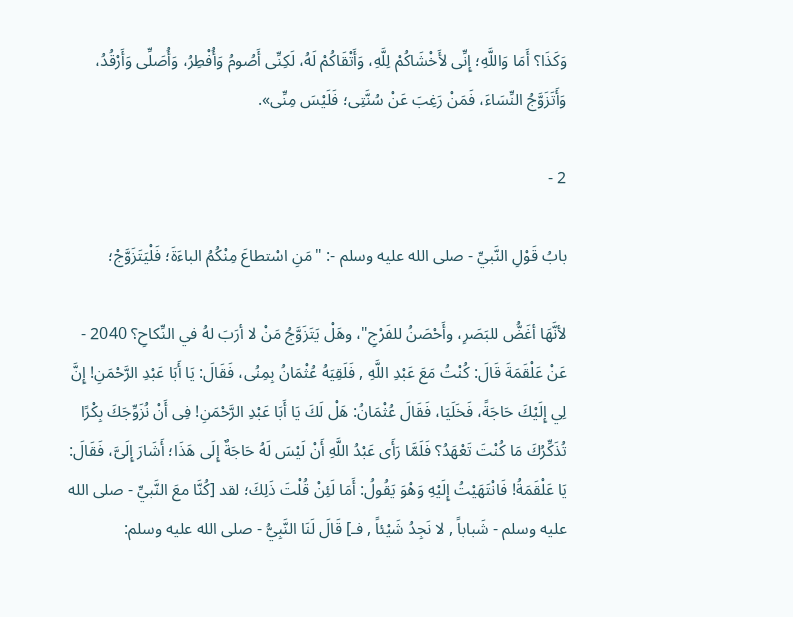وَكَذَا؟ أَمَا وَاللَّهِ؛ إِنِّى لأَخْشَاكُمْ لِلَّهِ، وَأَتْقَاكُمْ لَهُ، لَكِنِّى أَصُومُ وَأُفْطِرُ، وَأُصَلِّى وَأَرْقُدُ، وَأَتَزَوَّجُ النِّسَاءَ، فَمَنْ رَغِبَ عَنْ سُنَّتِى؛ فَلَيْسَ مِنِّى».

2 -

بابُ قَوْلِ النَّبيِّ - صلى الله عليه وسلم -: "مَنِ اسْتطاعَ مِنْكُمُ الباءَةَ؛ فَلْيَتَزَوَّجْ؛

لأنَّهَا أغَضُّ للبَصَرِ، وأَحْصَنُ للفَرْجِ"، وهَلْ يَتَزَوَّجُ مَنْ لا أرَبَ لهُ في النِّكاحِ؟ 2040 - عَنْ عَلْقَمَةَ قَالَ: كُنْتُ مَعَ عَبْدِ اللَّهِ , فَلَقِيَهُ عُثْمَانُ بِمِنُى، فَقَالَ: يَا أَبَا عَبْدِ الرَّحْمَنِ! إِنَّ لِي إِلَيْكَ حَاجَةً، فَخَلَيَا، فَقَالَ عُثْمَانُ: هَلْ لَكَ يَا أَبَا عَبْدِ الرَّحْمَنِ! فِى أَنْ نُزَوِّجَكَ بِكْرًا تُذَكِّرُكَ مَا كُنْتَ تَعْهَدُ؟ فَلَمَّا رَأَى عَبْدُ اللَّهِ أَنْ لَيْسَ لَهُ حَاجَةٌ إِلَى هَذَا؛ أَشَارَ إِلَىَّ، فَقَالَ: يَا عَلْقَمَةُ! فَانْتَهَيْتُ إِلَيْهِ وَهْوَ يَقُولُ: أَمَا لَئِنْ قُلْتَ ذَلِكَ؛ لقد [كُنَّا معَ النَّبيِّ - صلى الله عليه وسلم - شَباباً , لا نَجِدُ شَيْئاً , فـ] قَالَ لَنَا النَّبِيُّ - صلى الله عليه وسلم: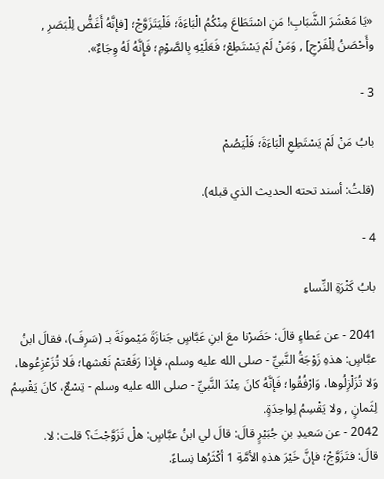«يَا مَعْشَرَ الشَّبَابِ! مَنِ اسْتَطَاعَ مِنْكُمُ الْبَاءَةَ؛ فَلْيَتَزَوَّجْ؛ [فإنَّهُ أَغَضُّ لِلْبَصَرِ , وأَحْصَنُ لِلْفَرْجِ] , وَمَنْ لَمْ يَسْتَطِعْ؛ فَعَلَيْهِ بِالصَّوْمِ؛ فَإِنَّهُ لَهُ وِجَاءٌ».

3 -

بابُ مَنْ لَمْ يَسْتَطِعِ الْبَاءَةَ؛ فَلْيَصُمْ

(قلتُ: أسند تحته الحديث الذي قبله).

4 -

بابُ كَثْرَةِ النِّساءِ

2041 - عن عَطاءٍ قالَ: حَضَرْنا معَ ابنِ عَبَّاسٍ جَنازَةَ مَيْمونَةَ بـ (سَرِفَ)، فقالَ ابنُ عبَّاسٍ: هذهِ زَوْجَةُ النَّبيِّ - صلى الله عليه وسلم، فإِذا رَفَعْتمْ نَعْشها؛ فَلا تُزَعْزِعُوها، وَلا تُزَلْزِلُوها، وَارْفُقُوا؛ فَإنَّهُ كانَ عِنْدَ النَّبيِّ - صلى الله عليه وسلم - تِسْعٌ، كانَ يَقْسِمُ لِثَمانٍ , ولا يَقْسِمُ لِواحِدَةٍ.
2042 - عن سَعيدِ بنِ جُبَيْرٍ قالَ: قالَ لي ابنُ عبَّاسٍ: هلْ تَزَوَّجْتَ؟ قلت: لا.
قالَ: فتَزَوَّجْ؛ فإنَّ خَيْرَ هذهِ الأمَّةِ 1 أكْثَرُها نِساءً.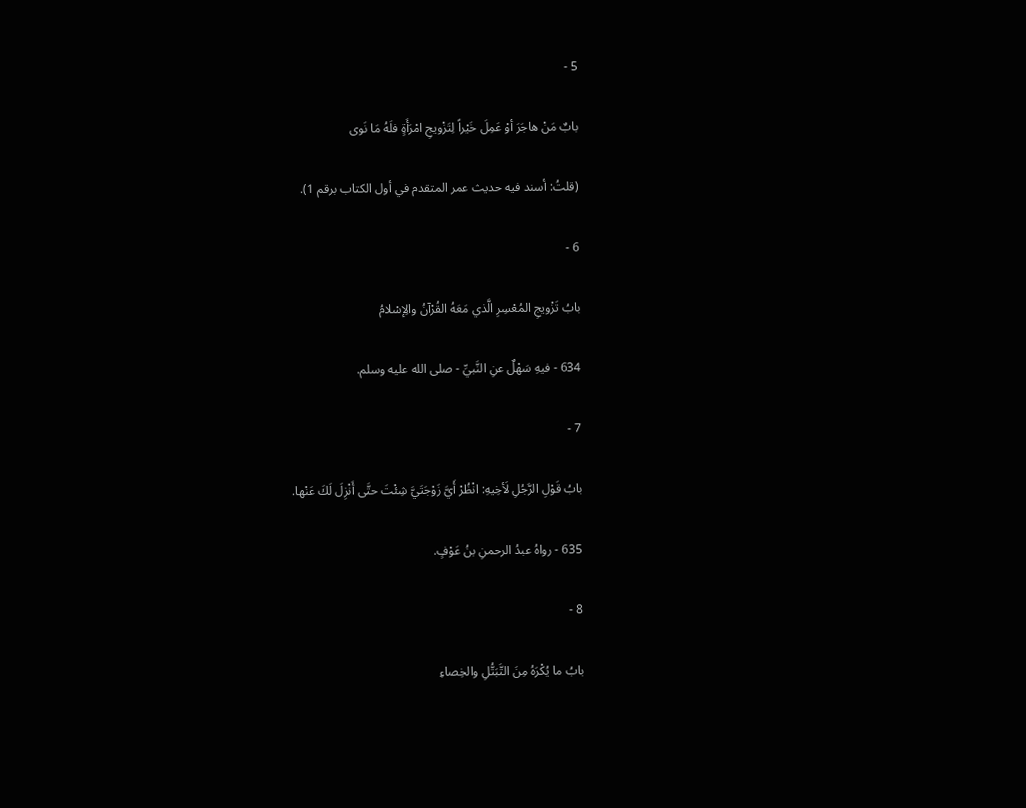5 -

بابٌ مَنْ هاجَرَ أوْ عَمِلَ خَيْراً لِتَزْويجِ امْرَأَةٍ فلَهُ مَا نَوى

(قلتُ: أسند فيه حديث عمر المتقدم في أول الكتاب برقم 1).

6 -

بابُ تَزْويجِ المُعْسِرِ الَّذي مَعَهُ القُرْآنُ والِإسْلامُ

634 - فيهِ سَهْلٌ عنِ النَّبيِّ - صلى الله عليه وسلم.

7 -

بابُ قَوْلِ الرَّجُلِ لَأخِيهِ: انْظُرْ أَيَّ زَوْجَتَيَّ شِئْتَ حتَّى أَنْزِلَ لَكَ عَنْها.

635 - رواهُ عبدُ الرحمنِ بنُ عَوْفٍ.

8 -

بابُ ما يُكْرَهُ مِنَ التَّبَتُّلِ والخِصاءِ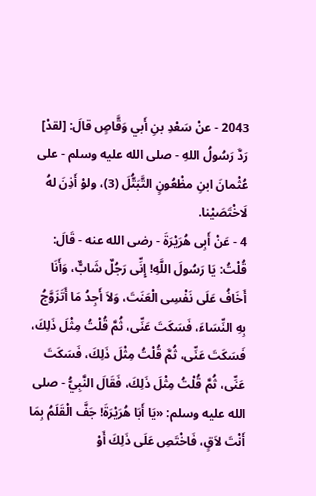2043 - عنْ سَعْدِ بنِ أَبي وَقَّاصٍ قالَ: [لقدْ] رَدَّ رَسُولُ اللهِ - صلى الله عليه وسلم - على عُثْمانَ ابنِ مظْعُونٍ التَّبَتُّلَ (3)، ولوْ أَذِنَ لهُ لَاخْتَصَيْنا.
4 - عَنْ أَبِى هُرَيْرَةَ - رضى الله عنه - قَالَ: قُلْتُ: يَا رَسُولَ اللَّهِ! إِنِّى رَجُلٌ شَابٌّ، وَأَنَا أَخَافُ عَلَى نَفْسِى الْعَنَتَ، وَلاَ أَجِدُ مَا أَتَزَوَّجُ بِهِ النِّسَاءَ، فَسَكَتَ عَنِّى، ثُمَّ قُلْتُ مِثْلَ ذَلِكَ، فَسَكَتَ عَنِّى، ثُمَّ قُلْتُ مِثْلَ ذَلِكَ، فَسَكَتَ عَنِّى، ثُمَّ قُلْتُ مِثْلَ ذَلِكَ، فَقَالَ النَّبِيُّ - صلى الله عليه وسلم: «يَا أَبَا هُرَيْرَةَ! جَفَّ الْقَلَمُ بِمَا أَنْتَ لاَقٍ، فَاخْتَصِ عَلَى ذَلِكَ أَوْ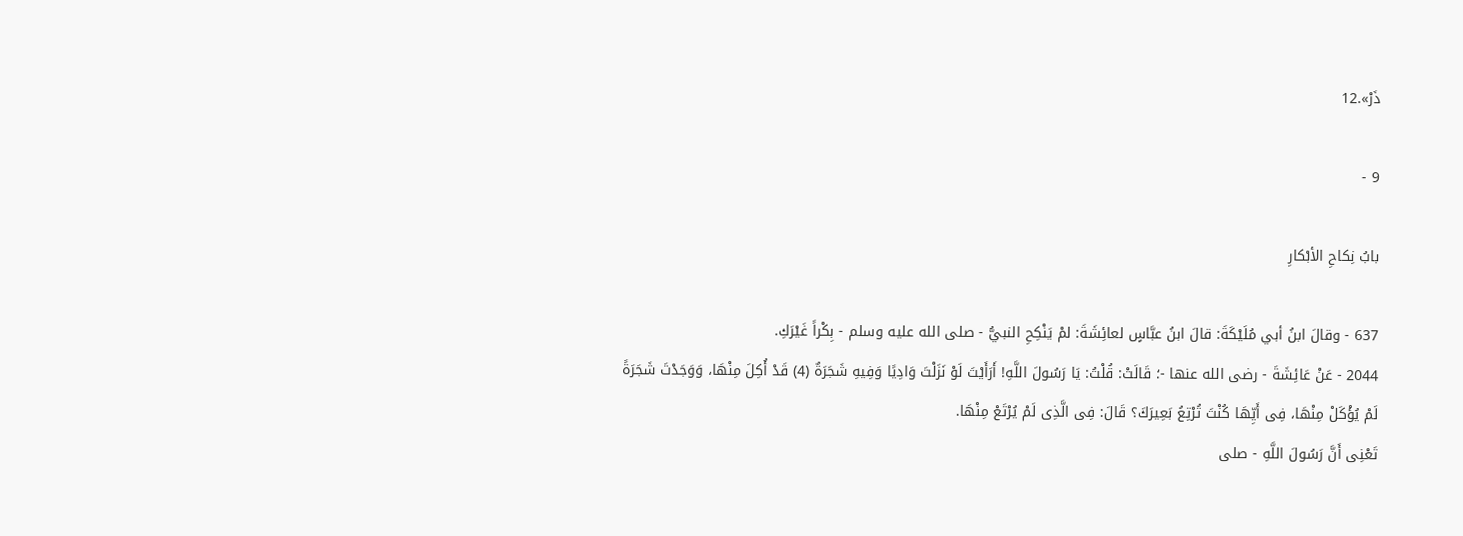ذَرْ».12

9 -

بابُ نِكاحِ الأبْكارِ

637 - وقالَ ابنُ أبي مُلَيْكَةَ: قالَ ابنُ عبَّاسٍ لعائِشَةَ: لمْ يَنْكِحِ النبيُّ - صلى الله عليه وسلم - بِكْراً غَيْرَكِ.
2044 - عَنْ عَائِشَةَ - رضى الله عنها -؛ قَالَتْ: قُلْتُ: يَا رَسُولَ اللَّهِ! أَرَأَيْتَ لَوْ نَزَلْتَ وَادِيًا وَفِيهِ شَجَرَةٌ (4) قَدْ أُكِلَ مِنْهَا، وَوَجَدْتَ شَجَرَةً لَمْ يُؤْكَلْ مِنْهَا، فِى أَيِّهَا كُنْتَ تُرْتِعُ بَعِيرَكَ؟ قَالَ: فِى الَّذِى لَمْ يُرْتَعْ مِنْهَا.
تَعْنِى أَنَّ رَسُولَ اللَّهِ - صلى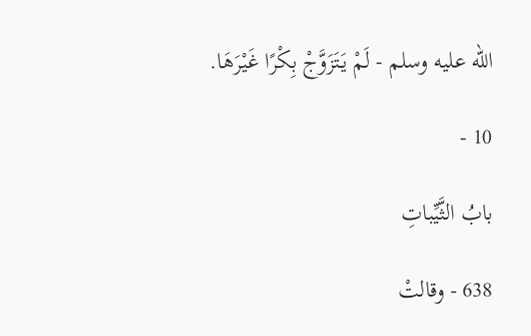الله عليه وسلم - لَمْ يَتَزَوَّجْ بِكْرًا غَيْرَهَا.

10 -

بابُ الثَّيِّباتِ

638 - وقالتْ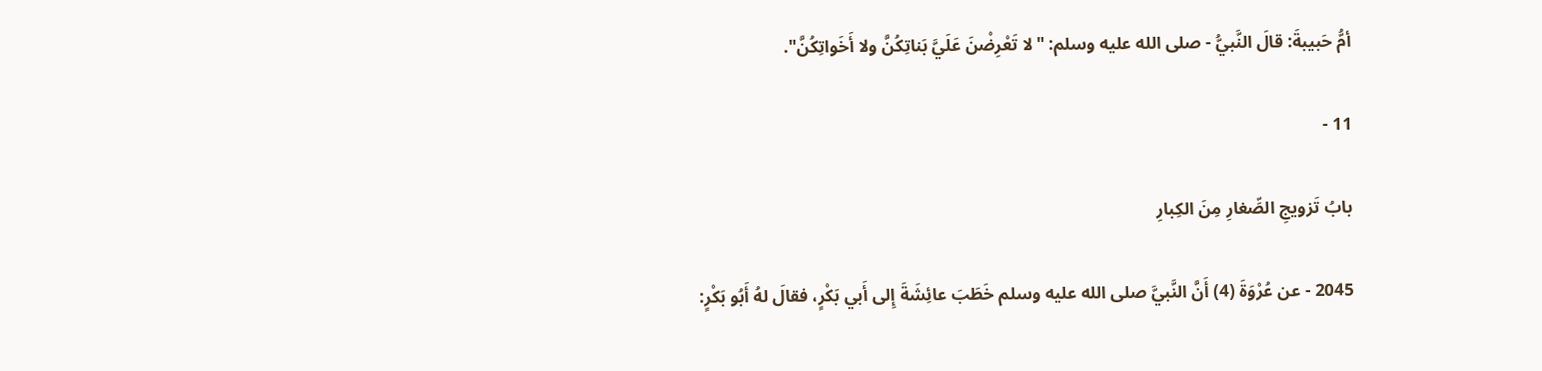أمُّ حَبيبةَ: قالَ النَّبيُّ - صلى الله عليه وسلم: "لا تَعْرِضْنَ عَلَيَّ بَناتِكُنَّ ولا أَخَواتِكُنَّ".

11 -

بابُ تَزويجِ الصِّغارِ مِنَ الكِبارِ

2045 - عن عُرْوَةَ (4) أَنَّ النَّبيَّ صلى الله عليه وسلم خَطَبَ عائِشَةَ إِلى أَبي بَكْرٍ، فقالَ لهُ أَبُو بَكْرٍ: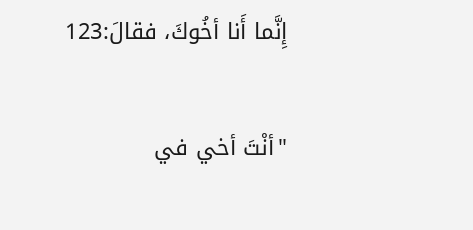إِنَّما أَنا أخُوكَ، فقالَ:123

"أنْتَ أخي في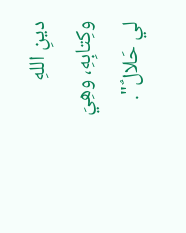دينِ اللهِ وكِتابِهِ، وهِيَ لي حَلالٌ".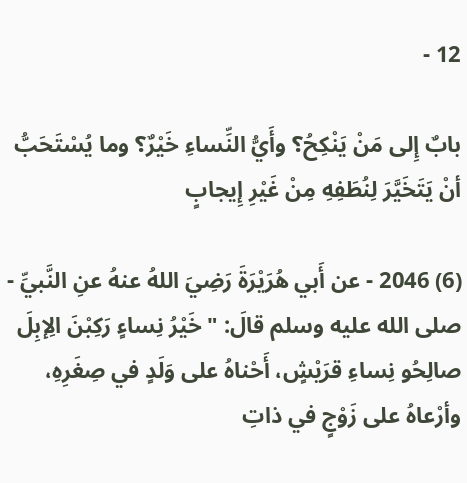12 -

بابٌ إِلى مَنْ يَنْكِحُ؟ وأَيُّ النِّساءِ خَيْرٌ؟ وما يُسْتَحَبُّ أنْ يَتَخَيَّرَ لِنُطَفِهِ مِنْ غَيْرِ إِيجابٍ

(6) 2046 - عن أَبي هُرَيْرَةَ رَضِيَ اللهُ عنهُ عنِ النَّبيِّ - صلى الله عليه وسلم قالَ: "خَيْرُ نِساءٍ رَكِبْنَ الِإبِلَ صالِحُو نِساءِ قرَيْشٍ، أَحْناهُ على وَلَدٍ في صِغَرِهِ، وأرْعاهُ على زَوْجٍ في ذاتِ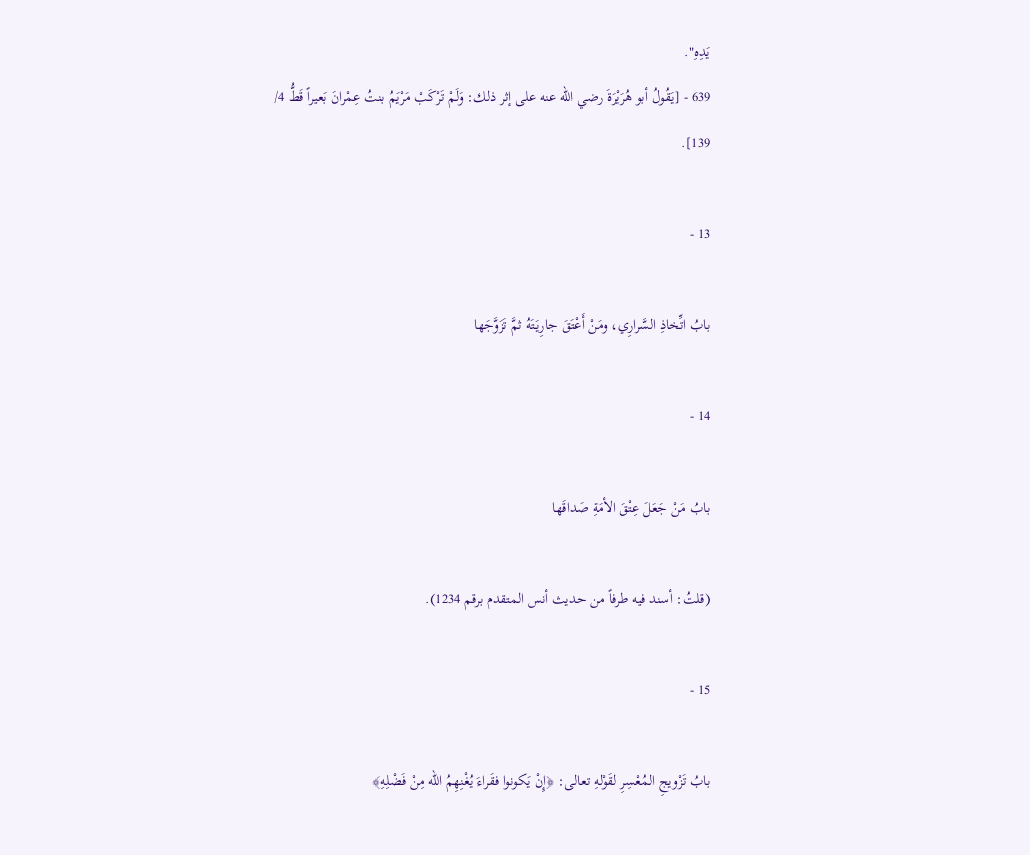يَدِهِ".
639 - [يَقُولُ أبو هُرَيْرَةَ رضي الله عنه على إثر ذلك: وَلَمْ تَرْكَبْ مَرْيَمُ بنتُ عِمْرانَ بَعيراً قَطُّ 4/ 139].

13 -

بابُ اتِّخاذِ السَّرارِي، ومَنْ أَعْتَقَ جارِيَتَهُ ثمَّ تَزَوَّجَها

14 -

بابُ مَنْ جَعَلَ عِتْقَ الأمَةِ صَداقَها

(قلتُ: أسند فيه طرفاً من حديث أنس المتقدم برقم 1234).

15 -

بابُ تَزْويجِ المُعْسِرِ لقَوْلهِ تعالى: ﴿إِنْ يَكونوا فقَراءَ يُغْنِهِمُ الله مِنْ فَضْلِهِ﴾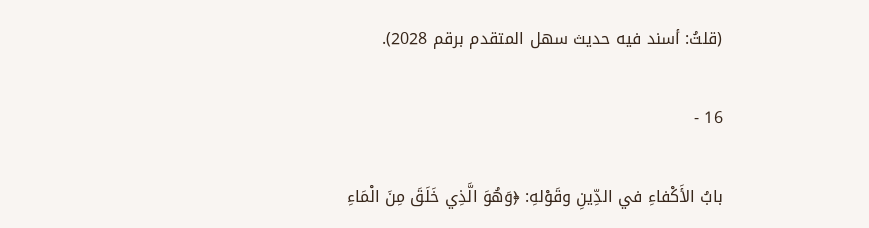(قلتُ: أسند فيه حديث سهل المتقدم برقم 2028).

16 -

بابُ الأَكْفاءِ في الدِّينِ وقَوْلهِ: ﴿وَهُوَ الَّذِي خَلَقَ مِنَ الْمَاءِ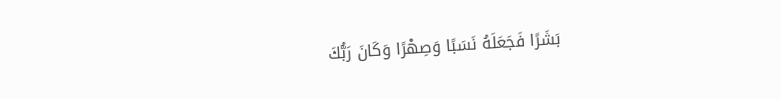بَشَرًا فَجَعَلَهُ نَسَبًا وَصِهْرًا وَكَانَ رَبُّكَ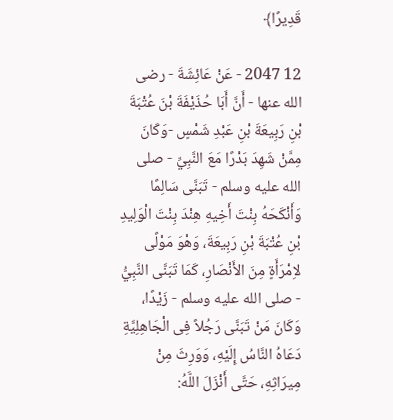قَدِيرًا﴾

12 2047 - عَنْ عَائِشَةَ - رضى الله عنها - أَنَّ أَبَا حُذَيْفَةَ بْنَ عُتْبَةَ بْنِ رَبِيعَةَ بْنِ عَبْدِ شَمْسٍ -وَكَانَ مِمَّنْ شَهِدَ بَدْرًا مَعَ النَّبِيِّ - صلى الله عليه وسلم - تَبَنَّى سَالِمًا وَأَنْكَحَهُ بِنْتَ أَخِيهِ هِنْدَ بِنْتَ الْوَلِيدِ بْنِ عُتْبَةَ بْنِ رَبِيعَةَ، وَهْوَ مَوْلًى لاِمْرَأَةٍ مِنَ الأَنْصَارِ، كَمَا تَبَنَّى النَّبِيُّ - صلى الله عليه وسلم - زَيْدًا، وَكَانَ مَنْ تَبَنَّى رَجُلاً فِى الْجَاهِلِيَّةِ دَعَاهُ النَّاسُ إِلَيْهِ، وَوَرِثَ مِنْ مِيرَاثِهِ، حَتَّى أَنْزَلَ اللَّهُ: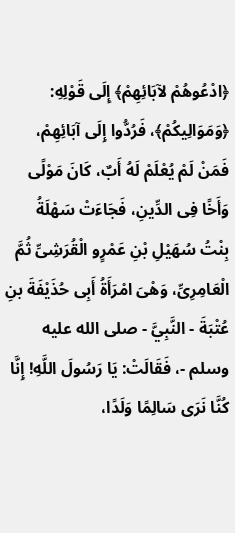﴿ادْعُوهُمْ لآبَائِهِمْ﴾ إِلَى قَوْلِهِ: ﴿وَمَوَالِيكُمْ﴾، فَرُدُّوا إِلَى آبَائِهِمْ، فَمَنْ لَمْ يُعْلَمْ لَهُ أَبٌ، كَانَ مَوْلًى وَأَخًا فِى الدِّينِ، فَجَاءَتْ سَهْلَةُ بِنْتُ سُهَيْلِ بْنِ عَمْرٍو الْقُرَشِىِّ ثُمَّ الْعَامِرِىِّ، وَهْىَ امْرَأَةُ أَبِى حُذَيْفَةَ بنِ عُتْبَةَ - النَّبِيَّ - صلى الله عليه وسلم -، فَقَالَتْ: يَا رَسُولَ اللَّهِ! إِنَّا كُنَّا نَرَى سَالِمًا وَلَدًا،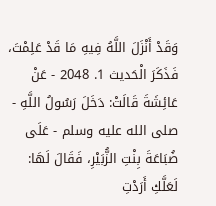وَقَدْ أَنْزَلَ اللَّهُ فِيهِ مَا قَدْ عَلِمْتَ، فَذَكَرَ الْحَديث 1. 2048 - عَنْ عَائِشَةَ قَالَتْ: دَخَلَ رَسُولُ اللَّهِ - صلى الله عليه وسلم - عَلَى ضُبَاعَةَ بِنْتِ الزُّبَيْرِ، فَقَالَ لَهَا: لَعَلَّكِ أَرَدْتِ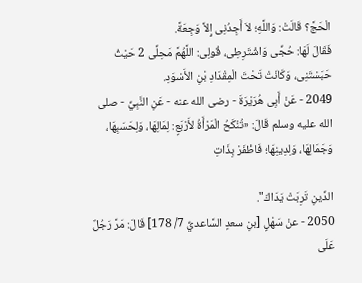الْحَجَّ؟ قَالَتْ: وَاللَّهِ؛ لاَ أَجِدُنِى إِلاَّ وَجِعَةً.
فَقَالَ لَهَا: حُجِّى وَاشْتَرِطِى، قُولِى: اللَّهُمَّ مَحِلِّى 2 حَيْثُ حَبَسْتَنِى، وَكَانَتْ تَحْتَ الْمِقْدَادِ بْنِ الأَسْوَدِ.
2049 - عَنْ أَبِى هُرَيْرَةَ - رضى الله عنه - عَنِ النَّبِيِّ - صلى الله عليه وسلم قَالَ: «تُنْكَحُ الْمَرْأَةُ لأَرْبَعٍ: لِمَالِهَا، وَلِحَسَبِهَا، وَجَمَالِهَا، وَلِدِينِهَا؛ فَاظْفَرْ بِذَاتِ

الدِّينِ تَرِبَتْ يَدَاكَ".
2050 - عنْ سَهْلٍ [بنِ سعدٍ السَّاعديِّ 7/ 178] قَالَ: مَرَّ رَجُلٌ عَلَى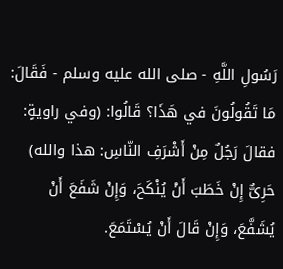رَسُولِ اللَّهِ - صلى الله عليه وسلم - فَقَالَ: مَا تَقُولُونَ في هَذَا؟ قَالُوا: (وفي راويةٍ: فقالَ رَجُلٌ مِنْ أَشْرَفِ النّاسِ: هذا والله) حَرِىٌّ إِنْ خَطَبَ أَنْ يُنْكَحَ، وَإِنْ شَفَعَ أَنْ يُشَفَّعَ، وَإِنْ قَالَ أَنْ يُسْتَمَعَ.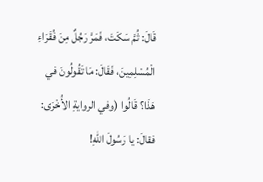قَالَ: ثُمَّ سَكَتَ، فَمَرَّ رَجُلٌ مِنَ فُقَرَاءِ الْمُسْلِمِينَ، فَقَالَ: مَا تَقُولُونَ في هَذَا؟ قَالُوا (وفي الروايةِ الأُخْرَى: فقالَ: يا رَسُولَ اللهِ!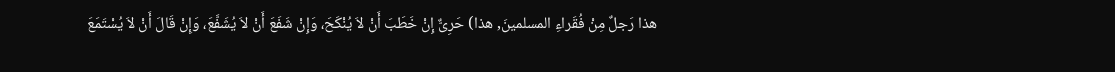هذا رَجلٌ مِنْ فُقَراءِ المسلمينَ, هذا) حَرِىٌّ إِنْ خَطَبَ أَنْ لاَ يُنْكَحَ، وَإِنْ شَفَعَ أَنْ لاَ يُشَفَّعَ، وَإِنْ قَالَ أَنْ لاَ يُسْتَمَعَ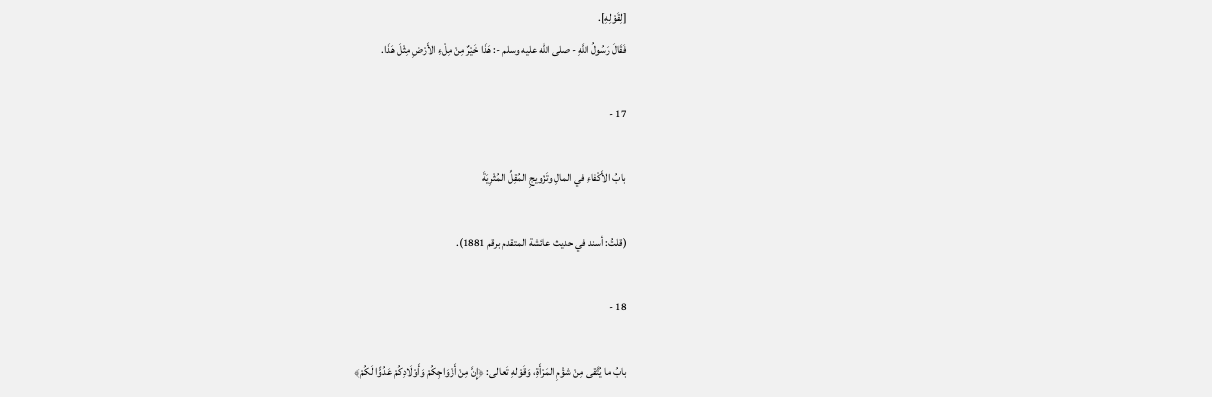[لِقَوْلِهِ].
فَقَالَ رَسُولُ اللَّهِ - صلى الله عليه وسلم -: هَذَا خَيْرٌ مِنْ مِلْءِ الأَرْضِ مِثْلَ هَذَا.

17 -

بابُ الأَكْفاءِ في المالِ وتَزْويجِ المُقِلِّ المُثْرِيَةَ

(قلتُ: أسند في حديث عائشة المتقدم برقم 1881).

18 -

بابُ ما يُتَّقى مِنْ شؤْمِ المَرْأَةِ، وَقَوْلهِ تَعالى: ﴿إِنَّ مِنْ أَزْوَاجِكُمْ وَأَوْلَادِكُمْ عَدُوًّا لَكُمْ﴾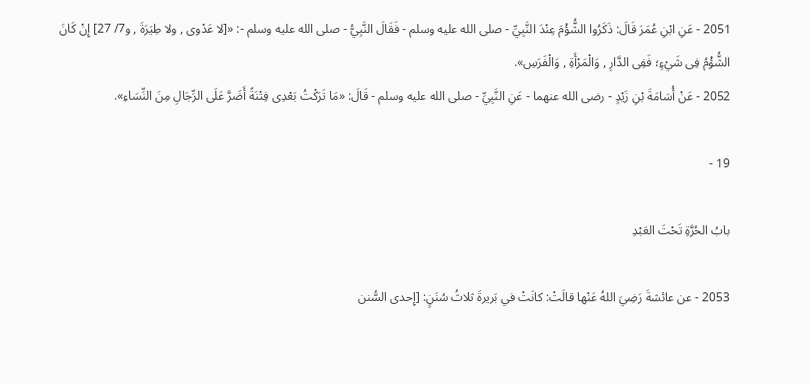2051 - عَنِ ابْنِ عُمَرَ قَالَ: ذَكَرُوا الشُّؤْمَ عِنْدَ النَّبِيِّ - صلى الله عليه وسلم - فَقَالَ النَّبِيُّ - صلى الله عليه وسلم -: «[لا عَدْوى , ولا طِيَرَةَ , و7/ 27] إِنْ كَانَ الشُّؤْمُ فِى شَيْءٍ؛ فَفِى الدَّارِ , وَالْمَرْأَةِ , وَالْفَرَسِ».
2052 - عَنْ أُسَامَةَ بْنِ زَيْدٍ - رضى الله عنهما - عَنِ النَّبِيِّ - صلى الله عليه وسلم - قَالَ: «مَا تَرَكْتُ بَعْدِى فِتْنَةً أَضَرَّ عَلَى الرِّجَالِ مِنَ النِّسَاءِ».

19 -

بابُ الحُرَّةِ تَحْتَ العَبْدِ

2053 - عن عائشةَ رَضِيَ اللهُ عَنْها قالَتْ: كانَتْ في بَريرةَ ثلاثُ سُنَنٍ: [إِحدى السُّنن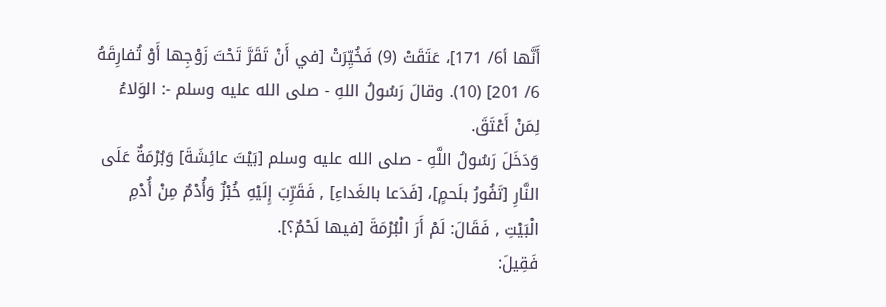أَنَّها أ6/ 171]، عَتَقَتْ (9) فَخُيِّرَتْ [في أَنْ تَقَرَّ تَحْتَ زَوْجِها أَوْ تُفارِقَهُ 6/ 201] (10). وقالَ رَسُولُ اللهِ - صلى الله عليه وسلم -: الوَلاءُ لِمَنْ أَعْتَقَ.
وَدَخَلَ رَسُولُ اللَّهِ - صلى الله عليه وسلم [بَيْتَ عائِشَةَ] وَبُرْمَةٌ عَلَى النَّارِ [تَفُورُ بلَحمٍ]، [فَدَعا بالغَداءِ] , فَقَرِّبَ إِلَيْهِ خُبْزٌ وَأُدْمٌ مِنْ أُدْمِ الْبَيْتِ , فَقَالَ: لَمْ أَرَ الْبُرْمَةَ [فيها لَحْمٌ؟].
فَقِيلَ: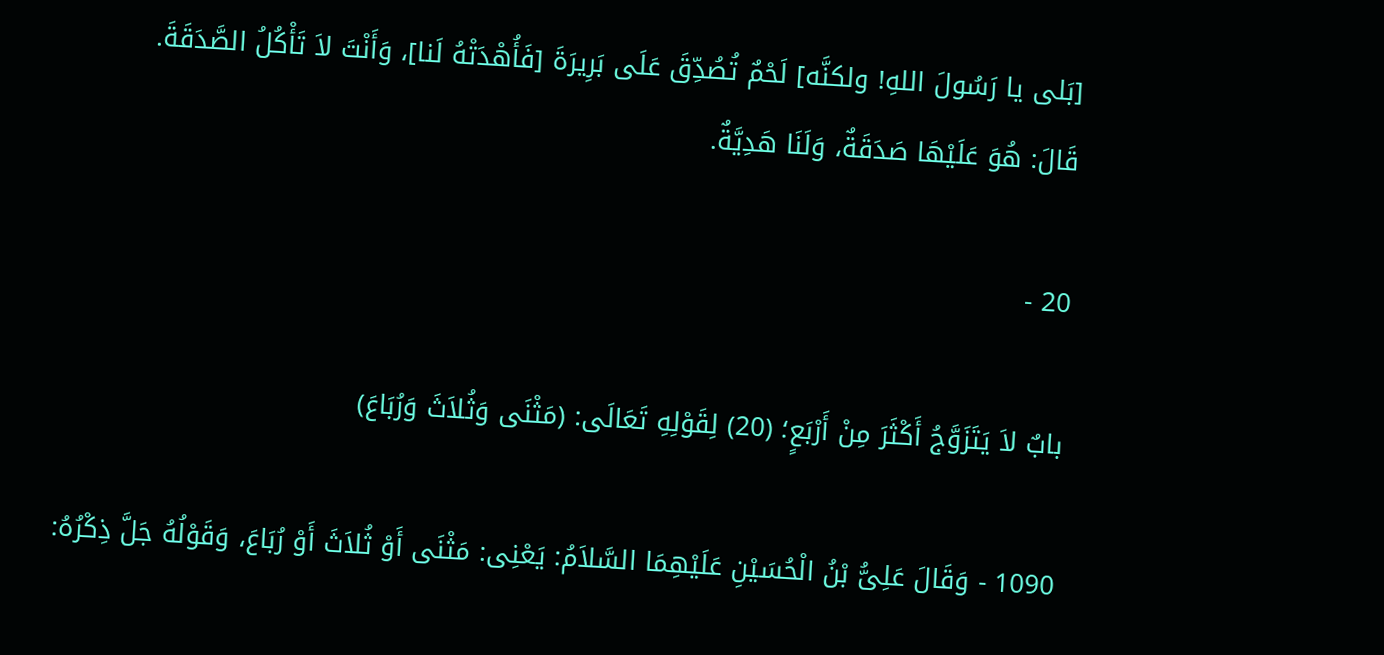[بَلى يا رَسُولَ اللهِ! ولكنَّه] لَحْمٌ تُصُدِّقَ عَلَى بَرِيرَةَ [فَأُهْدَتْهُ لَنا]، وَأَنْتَ لاَ تَأْكُلُ الصَّدَقَةَ.
قَالَ: هُوَ عَلَيْهَا صَدَقَةٌ، وَلَنَا هَدِيَّةٌ.

20 -

بابٌ لاَ يَتَزَوَّجُ أَكْثَرَ مِنْ أَرْبَعٍ؛ (20) لِقَوْلِهِ تَعَالَى: (مَثْنَى وَثُلاَثَ وَرُبَاعَ)

1090 - وَقَالَ عَلِىُّ بْنُ الْحُسَيْنِ عَلَيْهِمَا السَّلاَمُ: يَعْنِى: مَثْنَى أَوْ ثُلاَثَ أَوْ رُبَاعَ، وَقَوْلُهُ جَلَّ ذِكْرُهُ: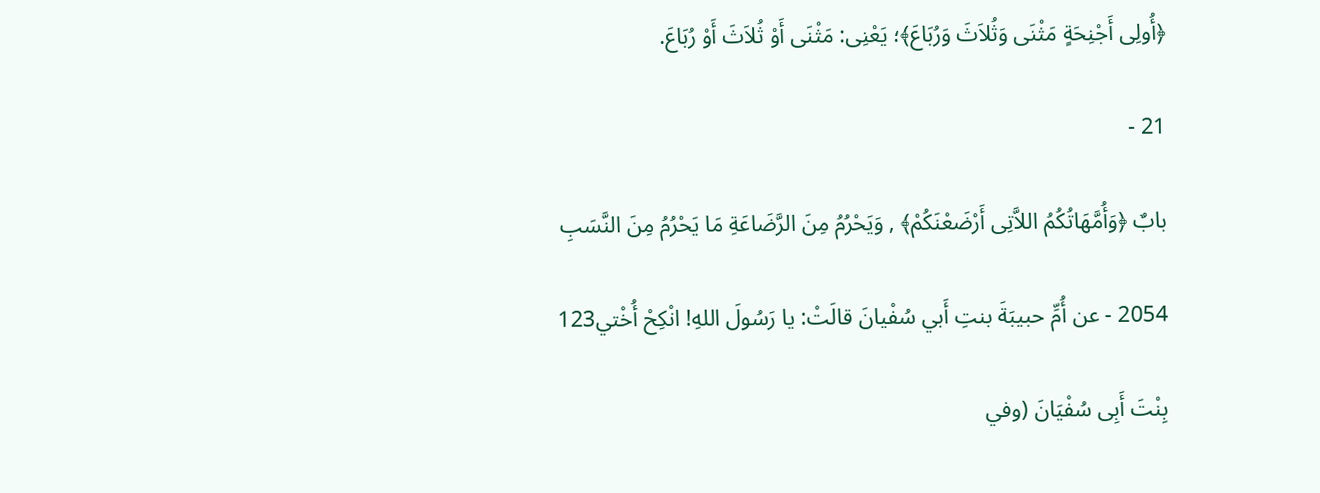﴿أُولِى أَجْنِحَةٍ مَثْنَى وَثُلاَثَ وَرُبَاعَ﴾؛ يَعْنِى: مَثْنَى أَوْ ثُلاَثَ أَوْ رُبَاعَ.

21 -

بابٌ ﴿وَأُمَّهَاتُكُمُ اللاَّتِى أَرْضَعْنَكُمْ﴾ , وَيَحْرُمُ مِنَ الرَّضَاعَةِ مَا يَحْرُمُ مِنَ النَّسَبِ

2054 - عن أُمِّ حبيبَةَ بنتِ أَبي سُفْيانَ قالَتْ: يا رَسُولَ اللهِ! انْكِحْ أُخْتي123

بِنْتَ أَبِى سُفْيَانَ (وفي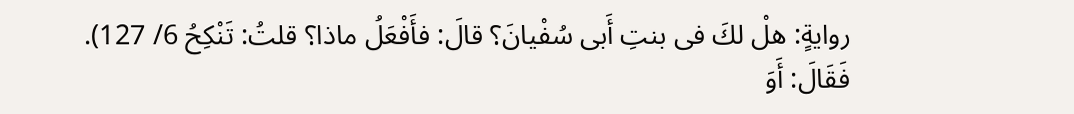روايةٍ: هلْ لكَ فى بنتِ أَبى سُفْيانَ؟ قالَ: فأَفْعَلُ ماذا؟ قلتُ: تَنْكِحُ 6/ 127). فَقَالَ: أَوَ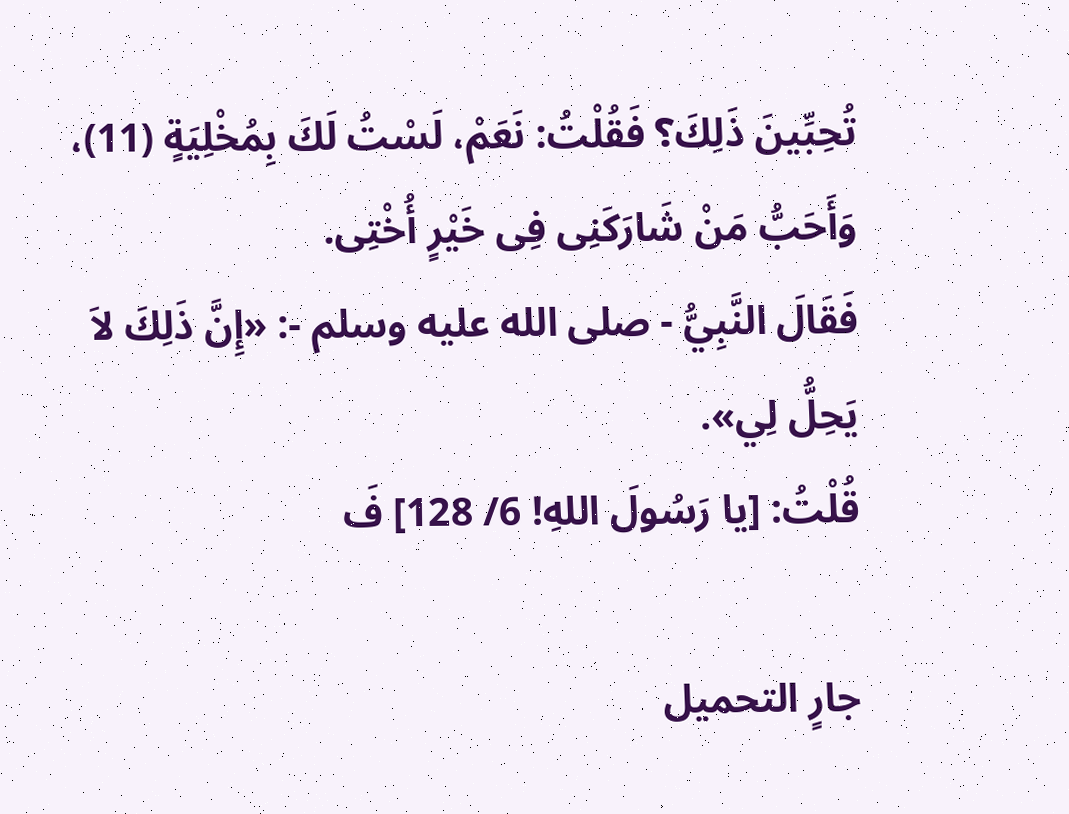تُحِبِّينَ ذَلِكَ؟ فَقُلْتُ: نَعَمْ، لَسْتُ لَكَ بِمُخْلِيَةٍ (11)، وَأَحَبُّ مَنْ شَارَكَنِى فِى خَيْرٍ أُخْتِى.
فَقَالَ النَّبِيُّ - صلى الله عليه وسلم -: «إِنَّ ذَلِكَ لاَ يَحِلُّ لِي».
قُلْتُ: [يا رَسُولَ اللهِ! 6/ 128] فَ

جارٍ التحميل